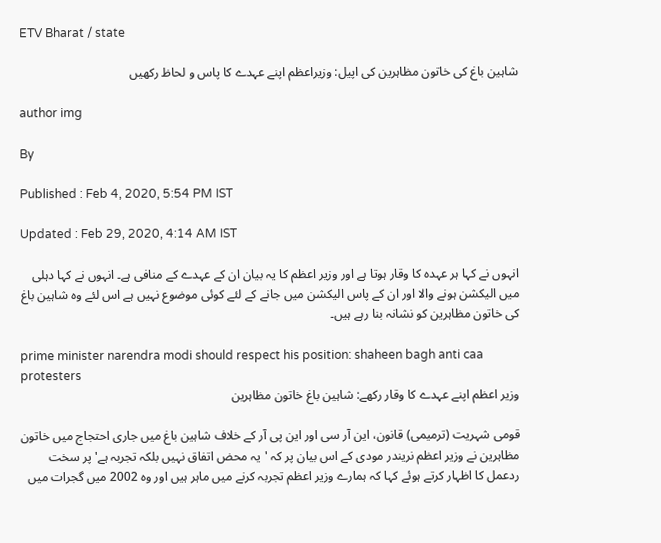ETV Bharat / state

شاہین باغ کی خاتون مظاہرین کی اپیل: وزیراعظم اپنے عہدے کا پاس و لحاظ رکھیں

author img

By

Published : Feb 4, 2020, 5:54 PM IST

Updated : Feb 29, 2020, 4:14 AM IST

انہوں نے کہا ہر عہدہ کا وقار ہوتا ہے اور وزیر اعظم کا یہ بیان ان کے عہدے کے منافی ہے۔ انہوں نے کہا دہلی میں الیکشن ہونے والا اور ان کے پاس الیکشن میں جانے کے لئے کوئی موضوع نہیں ہے اس لئے وہ شاہین باغ کی خاتون مظاہرین کو نشانہ بنا رہے ہیں۔

prime minister narendra modi should respect his position: shaheen bagh anti caa protesters
وزیر اعظم اپنے عہدے کا وقار رکھے: شاہین باغ خاتون مظاہرین

قومی شہریت (ترمیمی) قانون، این آر سی اور این پی آر کے خلاف شاہین باغ میں جاری احتجاج میں خاتون مظاہرین نے وزیر اعظم نریندر مودی کے اس بیان پر کہ 'یہ محض اتفاق نہیں بلکہ تجربہ ہے' پر سخت ردعمل کا اظہار کرتے ہوئے کہا کہ ہمارے وزیر اعظم تجربہ کرنے میں ماہر ہیں اور وہ 2002 میں گجرات میں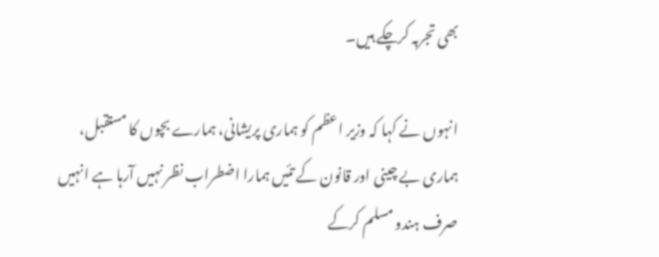بھی تجربہ کرچکے ہیں۔

انہوں نے کہا کہ وزیر اعظم کو ہماری پریشانی، ہمارے بچوں کا مستقبل، ہماری بے چینی اور قانون کے تئیں ہمارا اضطراب نظر نہیں آرہا ہے انہیں صرف ہندو مسلم کرکے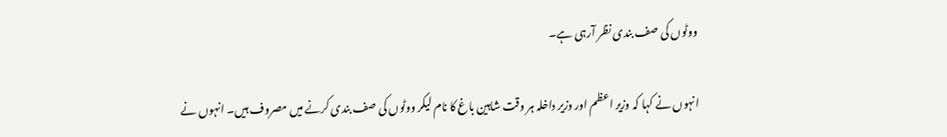ووٹوں کی صف بندی نظر آرہی ہے۔

انہوں نے کہا کہ وزیر اعظم اور وزیر داخلہ ہر وقت شاہین باغ کا نام لیکر ووٹوں کی صف بندی کرنے میں مصروف ہیں۔ انہوں نے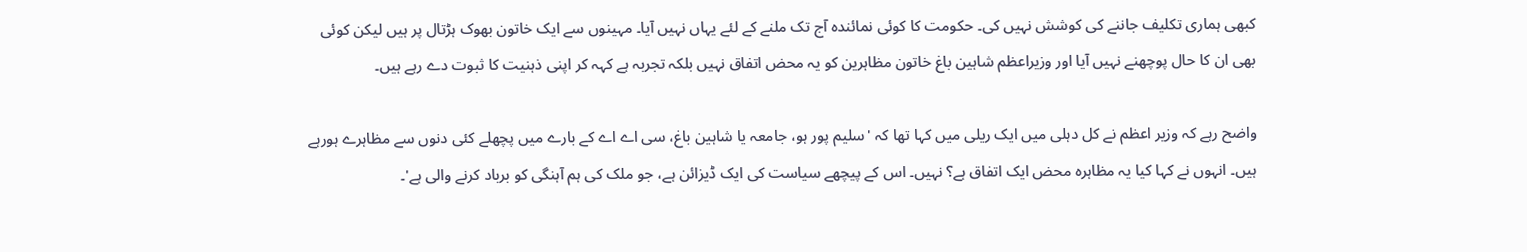کبھی ہماری تکلیف جاننے کی کوشش نہیں کی۔ حکومت کا کوئی نمائندہ آج تک ملنے کے لئے یہاں نہیں آیا۔ مہینوں سے ایک خاتون بھوک ہڑتال پر ہیں لیکن کوئی بھی ان کا حال پوچھنے نہیں آیا اور وزیراعظم شاہین باغ خاتون مظاہرین کو یہ محض اتفاق نہیں بلکہ تجربہ ہے کہہ کر اپنی ذہنیت کا ثبوت دے رہے ہیں۔

واضح رہے کہ وزیر اعظم نے کل دہلی میں ایک ریلی میں کہا تھا کہ 'سلیم پور ہو، جامعہ یا شاہین باغ، سی اے اے کے بارے میں پچھلے کئی دنوں سے مظاہرے ہورہے ہیں۔ انہوں نے کہا کیا یہ مظاہرہ محض ایک اتفاق ہے؟ نہیں۔ اس کے پیچھے سیاست کی ایک ڈیزائن ہے، جو ملک کی ہم آہنگی کو برباد کرنے والی ہے'۔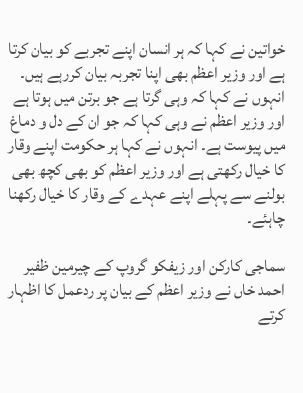خواتین نے کہا کہ ہر انسان اپنے تجربے کو بیان کرتا ہے اور وزیر اعظم بھی اپنا تجربہ بیان کررہے ہیں۔ انہوں نے کہا کہ وہی گرتا ہے جو برتن میں ہوتا ہے اور وزیر اعظم نے وہی کہا کہ جو ان کے دل و دماغ میں پیوست ہے۔ انہوں نے کہا ہر حکومت اپنے وقار کا خیال رکھتی ہے اور وزیر اعظم کو بھی کچھ بھی بولنے سے پہلے اپنے عہدے کے وقار کا خیال رکھنا چاہئے۔

سماجی کارکن اور زیفکو گروپ کے چیرمین ظفیر احمد خاں نے وزیر اعظم کے بیان پر ردعمل کا اظہار کرتے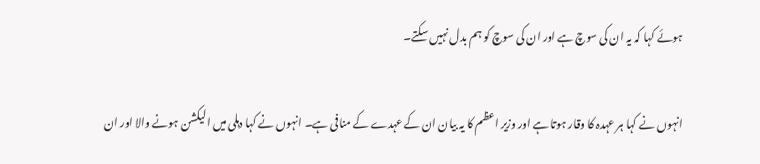ہوئے کہا کہ یہ ان کی سوچ ہے اور ان کی سوچ کو ہم بدل نہیں سکتے۔

انہوں نے کہا ہر عہدہ کا وقار ہوتا ہے اور وزیر اعظم کا یہ بیان ان کے عہدے کے منافی ہے۔ انہوں نے کہا دہلی میں الیکشن ہونے والا اور ان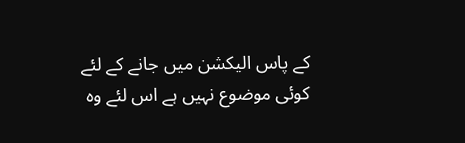کے پاس الیکشن میں جانے کے لئے کوئی موضوع نہیں ہے اس لئے وہ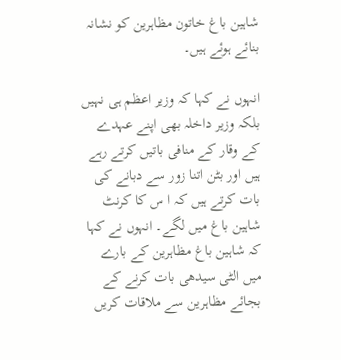شاہین باغ خاتون مظاہرین کو نشانہ بنائے ہوئے ہیں۔

انہوں نے کہا کہ وزیر اعظم ہی نہیں بلکہ وزیر داخلہ بھی اپنے عہدے کے وقار کے منافی باتیں کرتے رہے ہیں اور بٹن اتنا زور سے دبانے کی بات کرتے ہیں کہ ا س کا کرنٹ شاہین باغ میں لگے۔ انہوں نے کہا کہ شاہین باغ مظاہرین کے بارے میں الٹی سیدھی بات کرنے کے بجائے مظاہرین سے ملاقات کریں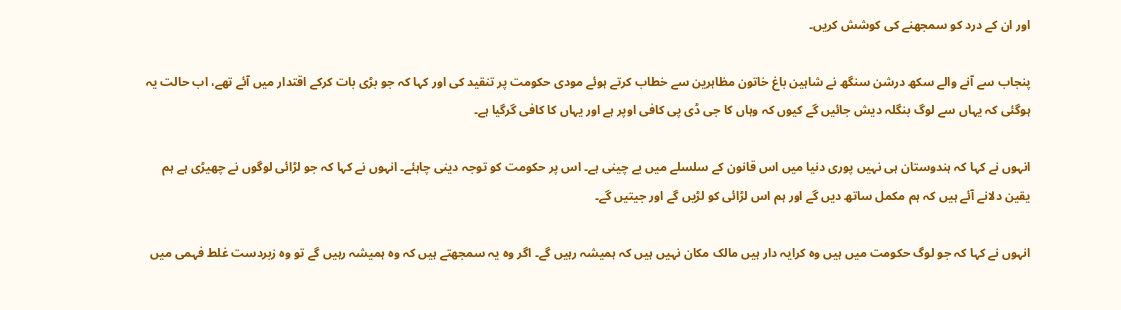اور ان کے درد کو سمجھنے کی کوشش کریں۔

پنجاب سے آنے والے سکھ درشن سنگھ نے شاہین باغ خاتون مظاہرین سے خطاب کرتے ہوئے مودی حکومت پر تنقید کی اور کہا کہ جو بڑی بات کرکے اقتدار میں آئے تھے، اب حالت یہ ہوگئی کہ یہاں سے لوگ بنگلہ دیش جائیں گے کیوں کہ وہاں کا جی ڈی پی کافی اوپر ہے اور یہاں کا کافی گرگیا ہے۔

انہوں نے کہا کہ ہندوستان ہی نہیں پوری دنیا میں اس قانون کے سلسلے میں بے چینی ہے۔ اس پر حکومت کو توجہ دینی چاہئے۔ انہوں نے کہا کہ جو لڑائی لوگوں نے چھیڑی ہے ہم یقین دلانے آئے ہیں کہ ہم مکمل ساتھ دیں گے اور ہم اس لڑائی کو لڑیں گے اور جیتیں گے۔

انہوں نے کہا کہ جو لوگ حکومت میں ہیں وہ کرایہ دار ہیں مالک مکان نہیں ہیں کہ ہمیشہ رہیں گے۔ اگر وہ یہ سمجھتے ہیں کہ وہ ہمیشہ رہیں گے تو وہ زبردست غلط فہمی میں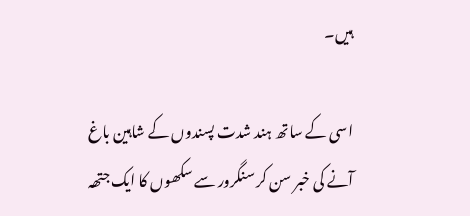ہیں۔

اسی کے ساتھ ہند شدت پسندوں کے شاہین باغ آنے کی خبر سن کر سنگرور سے سکھوں کا ایک جتھہ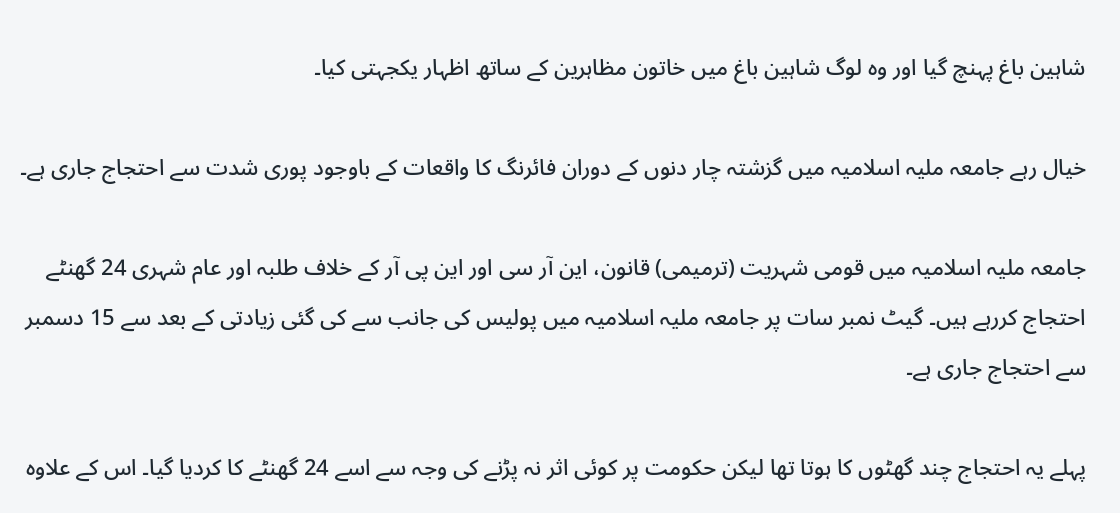شاہین باغ پہنچ گیا اور وہ لوگ شاہین باغ میں خاتون مظاہرین کے ساتھ اظہار یکجہتی کیا۔

خیال رہے جامعہ ملیہ اسلامیہ میں گزشتہ چار دنوں کے دوران فائرنگ کا واقعات کے باوجود پوری شدت سے احتجاج جاری ہے۔

جامعہ ملیہ اسلامیہ میں قومی شہریت (ترمیمی) قانون، این آر سی اور این پی آر کے خلاف طلبہ اور عام شہری 24 گھنٹے احتجاج کررہے ہیں۔ گیٹ نمبر سات پر جامعہ ملیہ اسلامیہ میں پولیس کی جانب سے کی گئی زیادتی کے بعد سے 15 دسمبر سے احتجاج جاری ہے۔

پہلے یہ احتجاج چند گھٹوں کا ہوتا تھا لیکن حکومت پر کوئی اثر نہ پڑنے کی وجہ سے اسے 24 گھنٹے کا کردیا گیا۔ اس کے علاوہ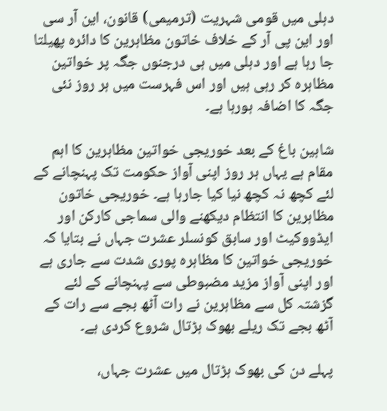دہلی میں قومی شہریت (ترمیمی) قانون، این آر سی اور این پی آر کے خلاف خاتون مظاہرین کا دائرہ پھیلتا جا رہا ہے اور دہلی میں ہی درجنوں جگہ پر خواتین مظاہرہ کر رہی ہیں اور اس فہرست میں ہر روز نئی جگہ کا اضافہ ہورہا ہے۔

شاہین باغ کے بعد خوریجی خواتین مظاہرین کا اہم مقام ہے یہاں ہر روز اپنی آواز حکومت تک پہنچانے کے لئے کچھ نہ کچھ نیا کیا جارہا ہے۔ خوریجی خاتون مظاہرین کا انتظام دیکھنے والی سماجی کارکن اور ایڈووکیٹ اور سابق کونسلر عشرت جہاں نے بتایا کہ خوریجی خواتین کا مظاہرہ پوری شدت سے جاری ہے اور اپنی آواز مزید مضبوطی سے پہنچانے کے لئے گزشتہ کل سے مظاہرین نے رات آٹھ بجے سے رات کے آٹھ بجے تک ریلے بھوک ہڑتال شروع کردی ہے۔

پہلے دن کی بھوک ہڑتال میں عشرت جہاں،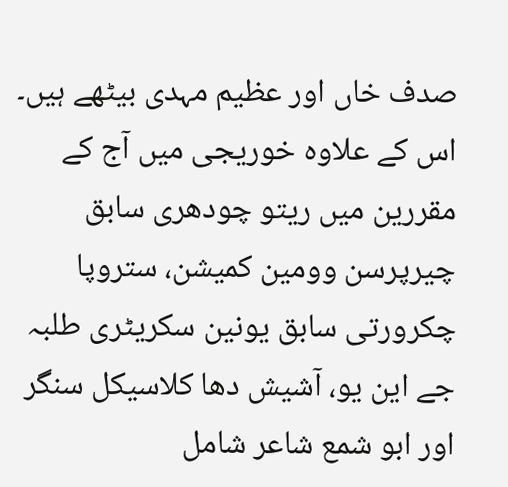صدف خاں اور عظیم مہدی بیٹھے ہیں۔ اس کے علاوہ خوریجی میں آج کے مقررین میں ریتو چودھری سابق چیرپرسن وومین کمیشن، ستروپا چکرورتی سابق یونین سکریٹری طلبہ جے این یو، آشیش دھا کلاسیکل سنگر اور ابو شمع شاعر شامل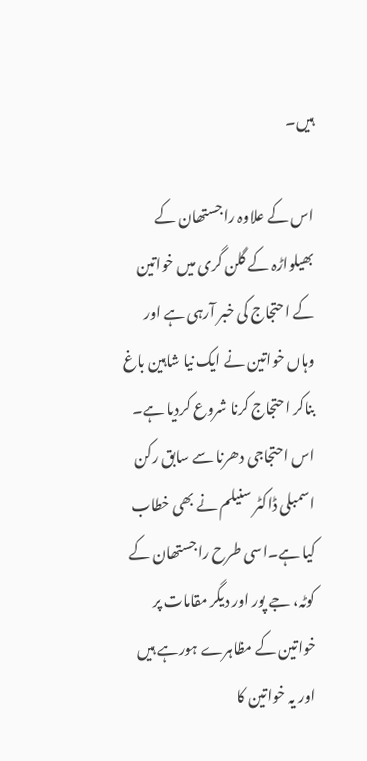ہیں۔

اس کے علاوہ راجستھان کے بھیلواڑہ کے گلن گری میں خواتین کے احتجاج کی خبر آرہی ہے اور وہاں خواتین نے ایک نیا شاہین باغ بناکر احتجاج کرنا شروع کردیا ہے۔ اس احتجاجی دھرنا سے سابق رکن اسمبلی ڈاکٹر سنیلم نے بھی خطاب کیا ہے۔اسی طرح راجستھان کے کوٹہ، جے پور اور دیگر مقامات پر خواتین کے مظاہرے ہورہے ہیں اور یہ خواتین کا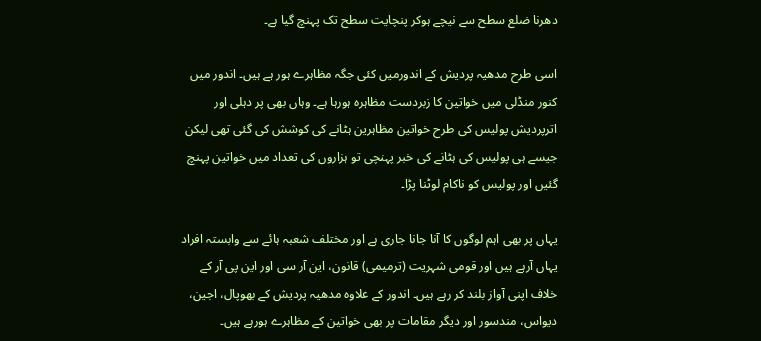دھرنا ضلع سطح سے نیچے ہوکر پنچایت سطح تک پہنچ گیا ہے۔

اسی طرح مدھیہ پردیش کے اندورمیں کئی جگہ مظاہرے ہور ہے ہیں۔ اندور میں کنور منڈلی میں خواتین کا زبردست مظاہرہ ہورہا ہے۔ وہاں بھی پر دہلی اور اترپردیش پولیس کی طرح خواتین مظاہرین ہٹانے کی کوشش کی گئی تھی لیکن جیسے ہی پولیس کی ہٹانے کی خبر پہنچی تو ہزاروں کی تعداد میں خواتین پہنچ گئیں اور پولیس کو ناکام لوٹنا پڑا۔

یہاں پر بھی اہم لوگوں کا آنا جانا جاری ہے اور مختلف شعبہ ہائے سے وابستہ افراد یہاں آرہے ہیں اور قومی شہریت (ترمیمی) قانون، این آر سی اور این پی آر کے خلاف اپنی آواز بلند کر رہے ہیں۔ اندور کے علاوہ مدھیہ پردیش کے بھوپال، اجین، دیواس، مندسور اور دیگر مقامات پر بھی خواتین کے مظاہرے ہورہے ہیں۔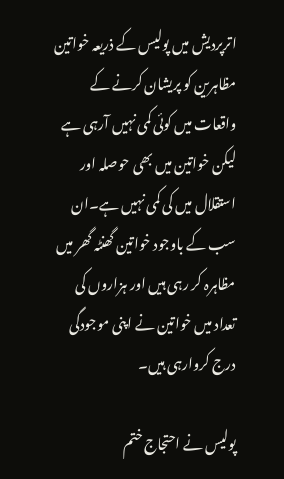اترپردیش میں پولیس کے ذریعہ خواتین مظاہرین کو پریشان کرنے کے واقعات میں کوئی کمی نہیں آرہی ہے لیکن خواتین میں بھی حوصلہ اور استقلال میں کی کمی نہیں ہے۔ان سب کے باوجود خواتین گھنٹہ گھر میں مظاہرہ کر رہی ہیں اور ہزاروں کی تعداد میں خواتین نے اپنی موجودگی درج کروارہی ہیں۔

پولیس نے احتجاج ختم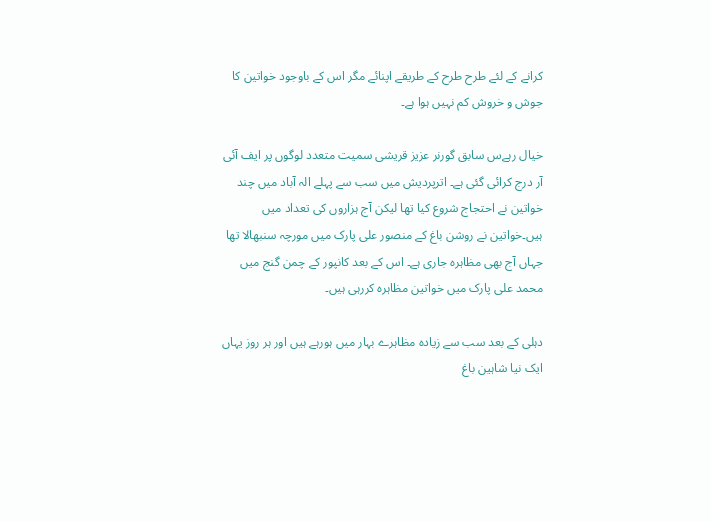کرانے کے لئے طرح طرح کے طریقے اپنائے مگر اس کے باوجود خواتین کا جوش و خروش کم نہیں ہوا ہے۔

خیال رہےس سابق گورنر عزیز قریشی سمیت متعدد لوگوں پر ایف آئی آر درج کرائی گئی ہے۔ اترپردیش میں سب سے پہلے الہ آباد میں چند خواتین نے احتجاج شروع کیا تھا لیکن آج ہزاروں کی تعداد میں ہیں۔خواتین نے روشن باغ کے منصور علی پارک میں مورچہ سنبھالا تھا جہاں آج بھی مظاہرہ جاری ہے۔ اس کے بعد کانپور کے چمن گنج میں محمد علی پارک میں خواتین مظاہرہ کررہی ہیں۔

دہلی کے بعد سب سے زیادہ مظاہرے بہار میں ہورہے ہیں اور ہر روز یہاں ایک نیا شاہین باغ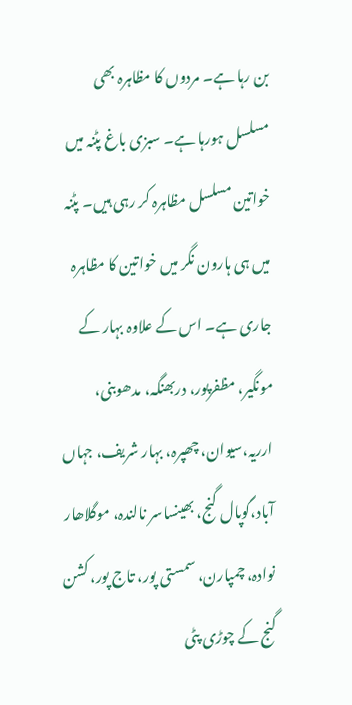بن رہا ہے۔ مردوں کا مظاہرہ بھی مسلسل ہورہا ہے۔ سبزی باغ پٹنہ میں خواتین مسلسل مظاہرہ کر رہی ہیں۔ پٹنہ میں ہی ہارون نگر میں خواتین کا مظاہرہ جاری ہے۔ اس کے علاوہ بہار کے مونگیر، مظفرپور، دربھنگہ، مدھوبنی، ارریہ،سیوان، چھپرہ، بہار شریف، جہاں آباد،گوپال گنج، بھینساسر نالندہ، موگلاھار نوادہ، چمپارن، سمستی پور، تاج پور، کشن گنج کے چوڑی پٹی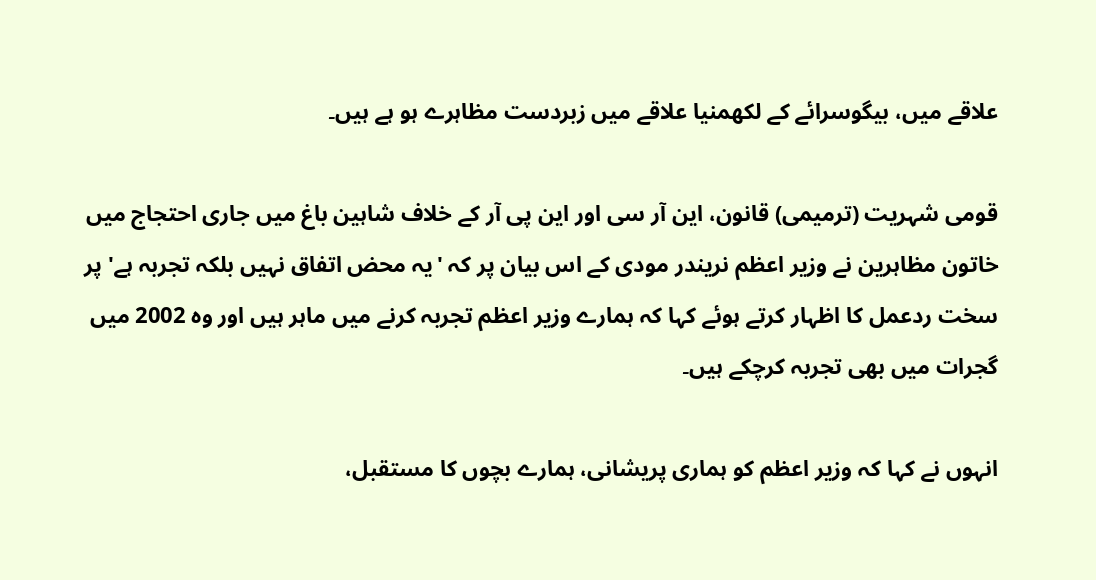علاقے میں، بیگوسرائے کے لکھمنیا علاقے میں زبردست مظاہرے ہو ہے ہیں۔

قومی شہریت (ترمیمی) قانون، این آر سی اور این پی آر کے خلاف شاہین باغ میں جاری احتجاج میں خاتون مظاہرین نے وزیر اعظم نریندر مودی کے اس بیان پر کہ 'یہ محض اتفاق نہیں بلکہ تجربہ ہے' پر سخت ردعمل کا اظہار کرتے ہوئے کہا کہ ہمارے وزیر اعظم تجربہ کرنے میں ماہر ہیں اور وہ 2002 میں گجرات میں بھی تجربہ کرچکے ہیں۔

انہوں نے کہا کہ وزیر اعظم کو ہماری پریشانی، ہمارے بچوں کا مستقبل،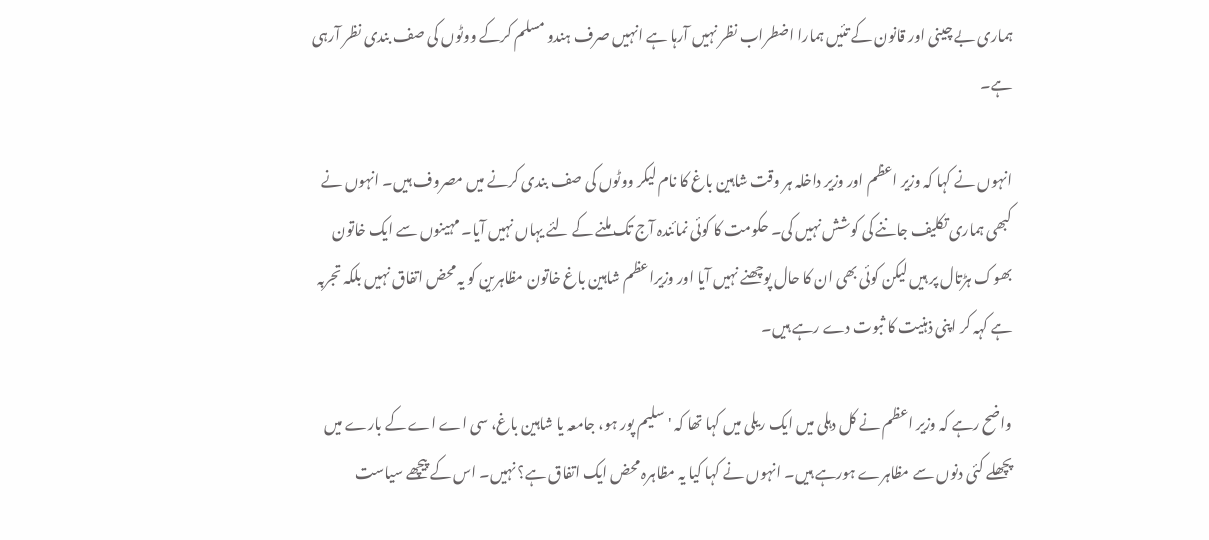ہماری بے چینی اور قانون کے تئیں ہمارا اضطراب نظر نہیں آرہا ہے انہیں صرف ہندو مسلم کرکے ووٹوں کی صف بندی نظر آرہی ہے۔

انہوں نے کہا کہ وزیر اعظم اور وزیر داخلہ ہر وقت شاہین باغ کا نام لیکر ووٹوں کی صف بندی کرنے میں مصروف ہیں۔ انہوں نے کبھی ہماری تکلیف جاننے کی کوشش نہیں کی۔ حکومت کا کوئی نمائندہ آج تک ملنے کے لئے یہاں نہیں آیا۔ مہینوں سے ایک خاتون بھوک ہڑتال پر ہیں لیکن کوئی بھی ان کا حال پوچھنے نہیں آیا اور وزیراعظم شاہین باغ خاتون مظاہرین کو یہ محض اتفاق نہیں بلکہ تجربہ ہے کہہ کر اپنی ذہنیت کا ثبوت دے رہے ہیں۔

واضح رہے کہ وزیر اعظم نے کل دہلی میں ایک ریلی میں کہا تھا کہ 'سلیم پور ہو، جامعہ یا شاہین باغ، سی اے اے کے بارے میں پچھلے کئی دنوں سے مظاہرے ہورہے ہیں۔ انہوں نے کہا کیا یہ مظاہرہ محض ایک اتفاق ہے؟ نہیں۔ اس کے پیچھے سیاست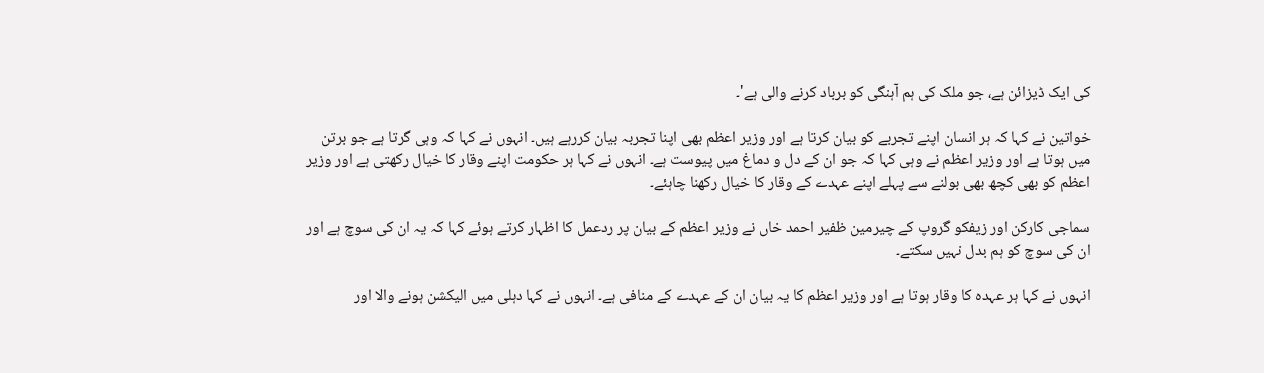کی ایک ڈیزائن ہے، جو ملک کی ہم آہنگی کو برباد کرنے والی ہے'۔

خواتین نے کہا کہ ہر انسان اپنے تجربے کو بیان کرتا ہے اور وزیر اعظم بھی اپنا تجربہ بیان کررہے ہیں۔ انہوں نے کہا کہ وہی گرتا ہے جو برتن میں ہوتا ہے اور وزیر اعظم نے وہی کہا کہ جو ان کے دل و دماغ میں پیوست ہے۔ انہوں نے کہا ہر حکومت اپنے وقار کا خیال رکھتی ہے اور وزیر اعظم کو بھی کچھ بھی بولنے سے پہلے اپنے عہدے کے وقار کا خیال رکھنا چاہئے۔

سماجی کارکن اور زیفکو گروپ کے چیرمین ظفیر احمد خاں نے وزیر اعظم کے بیان پر ردعمل کا اظہار کرتے ہوئے کہا کہ یہ ان کی سوچ ہے اور ان کی سوچ کو ہم بدل نہیں سکتے۔

انہوں نے کہا ہر عہدہ کا وقار ہوتا ہے اور وزیر اعظم کا یہ بیان ان کے عہدے کے منافی ہے۔ انہوں نے کہا دہلی میں الیکشن ہونے والا اور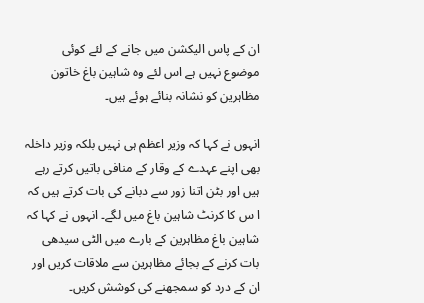ان کے پاس الیکشن میں جانے کے لئے کوئی موضوع نہیں ہے اس لئے وہ شاہین باغ خاتون مظاہرین کو نشانہ بنائے ہوئے ہیں۔

انہوں نے کہا کہ وزیر اعظم ہی نہیں بلکہ وزیر داخلہ بھی اپنے عہدے کے وقار کے منافی باتیں کرتے رہے ہیں اور بٹن اتنا زور سے دبانے کی بات کرتے ہیں کہ ا س کا کرنٹ شاہین باغ میں لگے۔ انہوں نے کہا کہ شاہین باغ مظاہرین کے بارے میں الٹی سیدھی بات کرنے کے بجائے مظاہرین سے ملاقات کریں اور ان کے درد کو سمجھنے کی کوشش کریں۔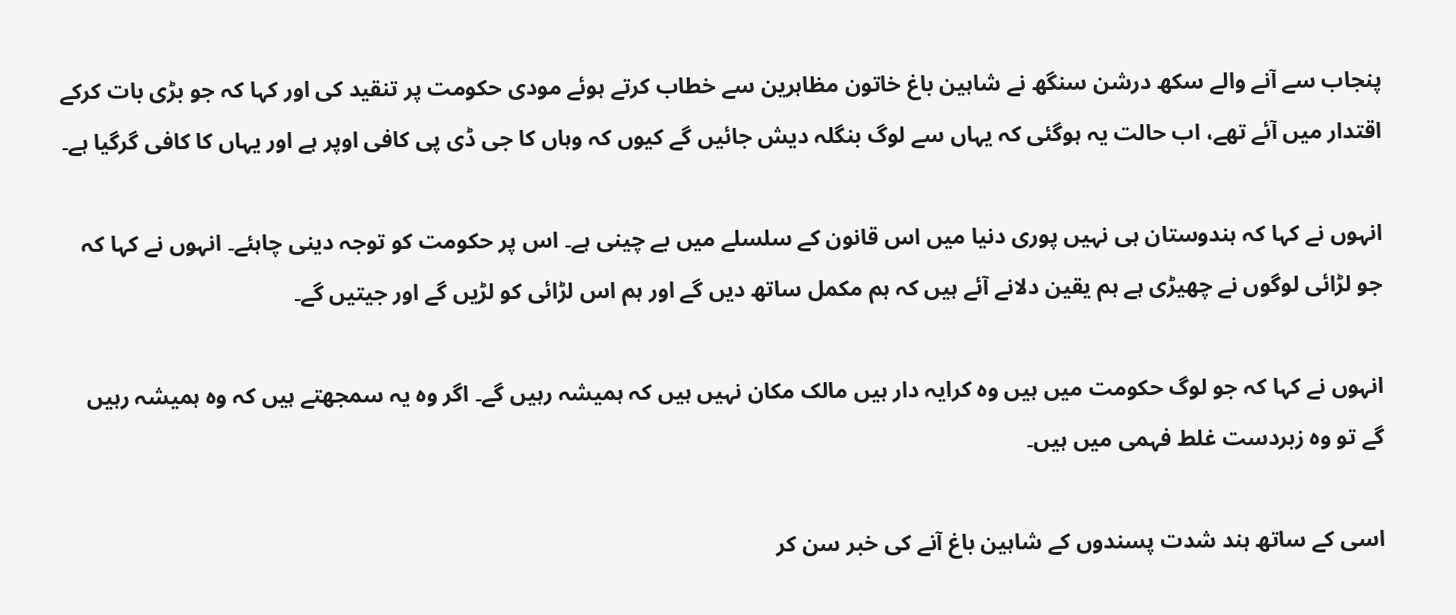پنجاب سے آنے والے سکھ درشن سنگھ نے شاہین باغ خاتون مظاہرین سے خطاب کرتے ہوئے مودی حکومت پر تنقید کی اور کہا کہ جو بڑی بات کرکے اقتدار میں آئے تھے، اب حالت یہ ہوگئی کہ یہاں سے لوگ بنگلہ دیش جائیں گے کیوں کہ وہاں کا جی ڈی پی کافی اوپر ہے اور یہاں کا کافی گرگیا ہے۔

انہوں نے کہا کہ ہندوستان ہی نہیں پوری دنیا میں اس قانون کے سلسلے میں بے چینی ہے۔ اس پر حکومت کو توجہ دینی چاہئے۔ انہوں نے کہا کہ جو لڑائی لوگوں نے چھیڑی ہے ہم یقین دلانے آئے ہیں کہ ہم مکمل ساتھ دیں گے اور ہم اس لڑائی کو لڑیں گے اور جیتیں گے۔

انہوں نے کہا کہ جو لوگ حکومت میں ہیں وہ کرایہ دار ہیں مالک مکان نہیں ہیں کہ ہمیشہ رہیں گے۔ اگر وہ یہ سمجھتے ہیں کہ وہ ہمیشہ رہیں گے تو وہ زبردست غلط فہمی میں ہیں۔

اسی کے ساتھ ہند شدت پسندوں کے شاہین باغ آنے کی خبر سن کر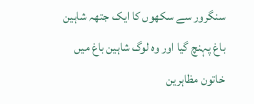سنگرور سے سکھوں کا ایک جتھہ شاہین باغ پہنچ گیا اور وہ لوگ شاہین باغ میں خاتون مظاہرین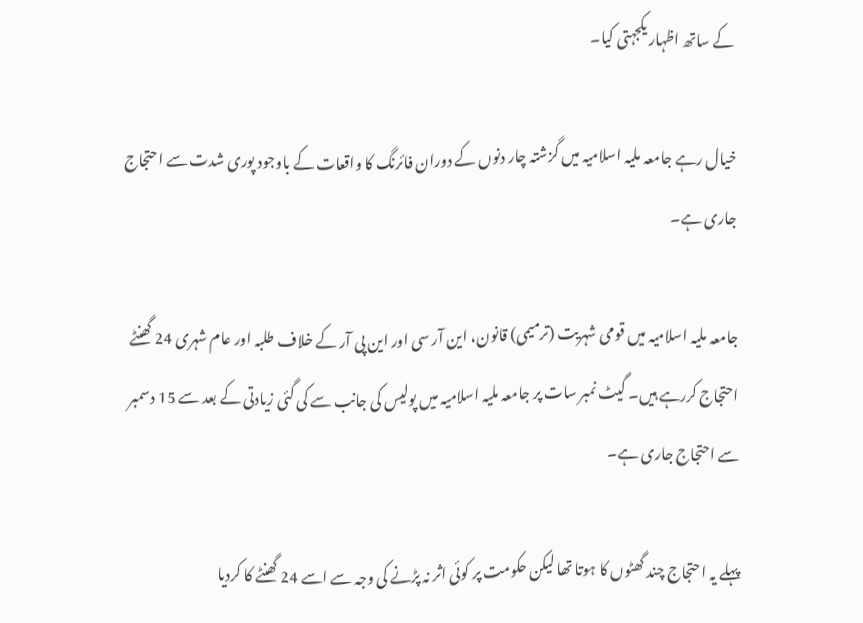کے ساتھ اظہار یکجہتی کیا۔

خیال رہے جامعہ ملیہ اسلامیہ میں گزشتہ چار دنوں کے دوران فائرنگ کا واقعات کے باوجود پوری شدت سے احتجاج جاری ہے۔

جامعہ ملیہ اسلامیہ میں قومی شہریت (ترمیمی) قانون، این آر سی اور این پی آر کے خلاف طلبہ اور عام شہری 24 گھنٹے احتجاج کررہے ہیں۔ گیٹ نمبر سات پر جامعہ ملیہ اسلامیہ میں پولیس کی جانب سے کی گئی زیادتی کے بعد سے 15 دسمبر سے احتجاج جاری ہے۔

پہلے یہ احتجاج چند گھٹوں کا ہوتا تھا لیکن حکومت پر کوئی اثر نہ پڑنے کی وجہ سے اسے 24 گھنٹے کا کردیا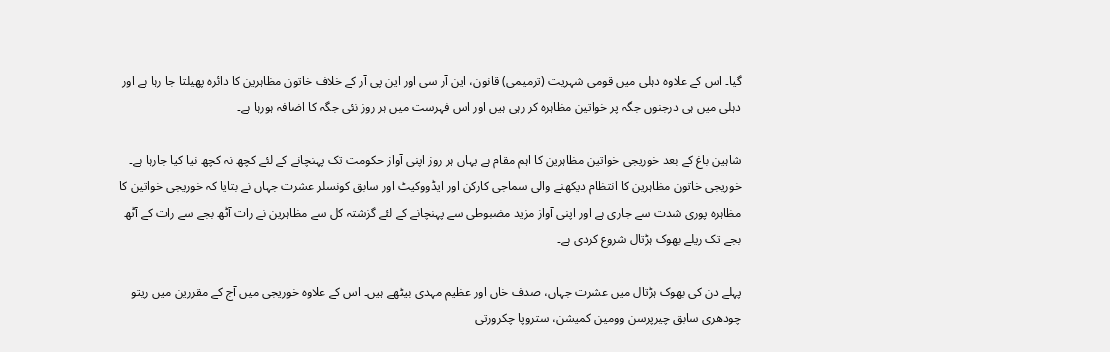گیا۔ اس کے علاوہ دہلی میں قومی شہریت (ترمیمی) قانون، این آر سی اور این پی آر کے خلاف خاتون مظاہرین کا دائرہ پھیلتا جا رہا ہے اور دہلی میں ہی درجنوں جگہ پر خواتین مظاہرہ کر رہی ہیں اور اس فہرست میں ہر روز نئی جگہ کا اضافہ ہورہا ہے۔

شاہین باغ کے بعد خوریجی خواتین مظاہرین کا اہم مقام ہے یہاں ہر روز اپنی آواز حکومت تک پہنچانے کے لئے کچھ نہ کچھ نیا کیا جارہا ہے۔ خوریجی خاتون مظاہرین کا انتظام دیکھنے والی سماجی کارکن اور ایڈووکیٹ اور سابق کونسلر عشرت جہاں نے بتایا کہ خوریجی خواتین کا مظاہرہ پوری شدت سے جاری ہے اور اپنی آواز مزید مضبوطی سے پہنچانے کے لئے گزشتہ کل سے مظاہرین نے رات آٹھ بجے سے رات کے آٹھ بجے تک ریلے بھوک ہڑتال شروع کردی ہے۔

پہلے دن کی بھوک ہڑتال میں عشرت جہاں، صدف خاں اور عظیم مہدی بیٹھے ہیں۔ اس کے علاوہ خوریجی میں آج کے مقررین میں ریتو چودھری سابق چیرپرسن وومین کمیشن، ستروپا چکرورتی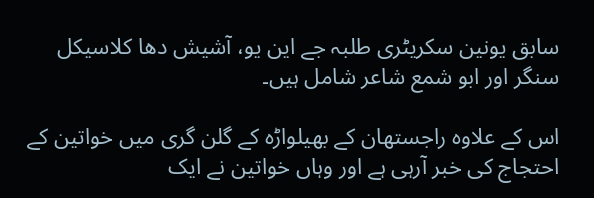سابق یونین سکریٹری طلبہ جے این یو، آشیش دھا کلاسیکل سنگر اور ابو شمع شاعر شامل ہیں۔

اس کے علاوہ راجستھان کے بھیلواڑہ کے گلن گری میں خواتین کے احتجاج کی خبر آرہی ہے اور وہاں خواتین نے ایک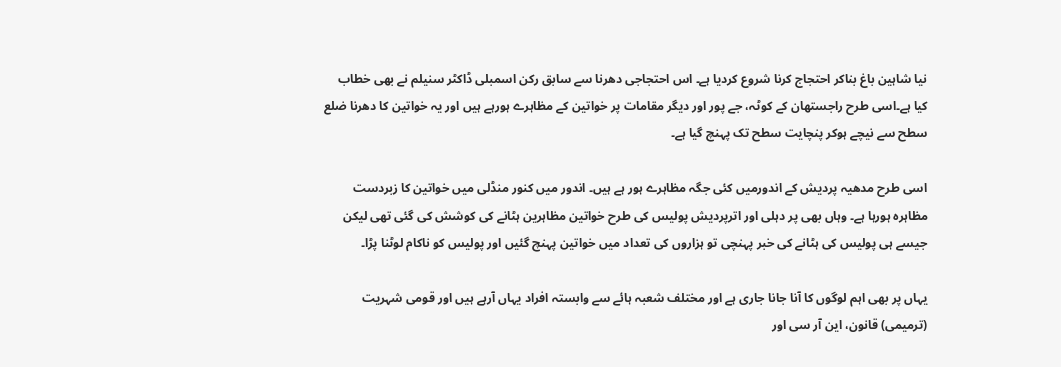نیا شاہین باغ بناکر احتجاج کرنا شروع کردیا ہے۔ اس احتجاجی دھرنا سے سابق رکن اسمبلی ڈاکٹر سنیلم نے بھی خطاب کیا ہے۔اسی طرح راجستھان کے کوٹہ، جے پور اور دیگر مقامات پر خواتین کے مظاہرے ہورہے ہیں اور یہ خواتین کا دھرنا ضلع سطح سے نیچے ہوکر پنچایت سطح تک پہنچ گیا ہے۔

اسی طرح مدھیہ پردیش کے اندورمیں کئی جگہ مظاہرے ہور ہے ہیں۔ اندور میں کنور منڈلی میں خواتین کا زبردست مظاہرہ ہورہا ہے۔ وہاں بھی پر دہلی اور اترپردیش پولیس کی طرح خواتین مظاہرین ہٹانے کی کوشش کی گئی تھی لیکن جیسے ہی پولیس کی ہٹانے کی خبر پہنچی تو ہزاروں کی تعداد میں خواتین پہنچ گئیں اور پولیس کو ناکام لوٹنا پڑا۔

یہاں پر بھی اہم لوگوں کا آنا جانا جاری ہے اور مختلف شعبہ ہائے سے وابستہ افراد یہاں آرہے ہیں اور قومی شہریت (ترمیمی) قانون، این آر سی اور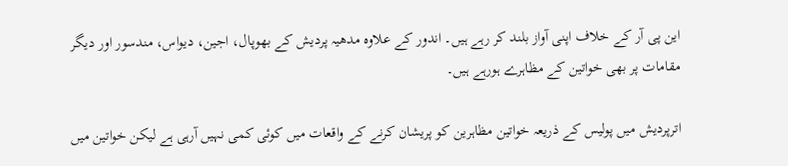این پی آر کے خلاف اپنی آواز بلند کر رہے ہیں۔ اندور کے علاوہ مدھیہ پردیش کے بھوپال، اجین، دیواس، مندسور اور دیگر مقامات پر بھی خواتین کے مظاہرے ہورہے ہیں۔

اترپردیش میں پولیس کے ذریعہ خواتین مظاہرین کو پریشان کرنے کے واقعات میں کوئی کمی نہیں آرہی ہے لیکن خواتین میں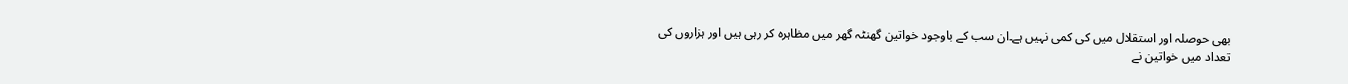بھی حوصلہ اور استقلال میں کی کمی نہیں ہے۔ان سب کے باوجود خواتین گھنٹہ گھر میں مظاہرہ کر رہی ہیں اور ہزاروں کی تعداد میں خواتین نے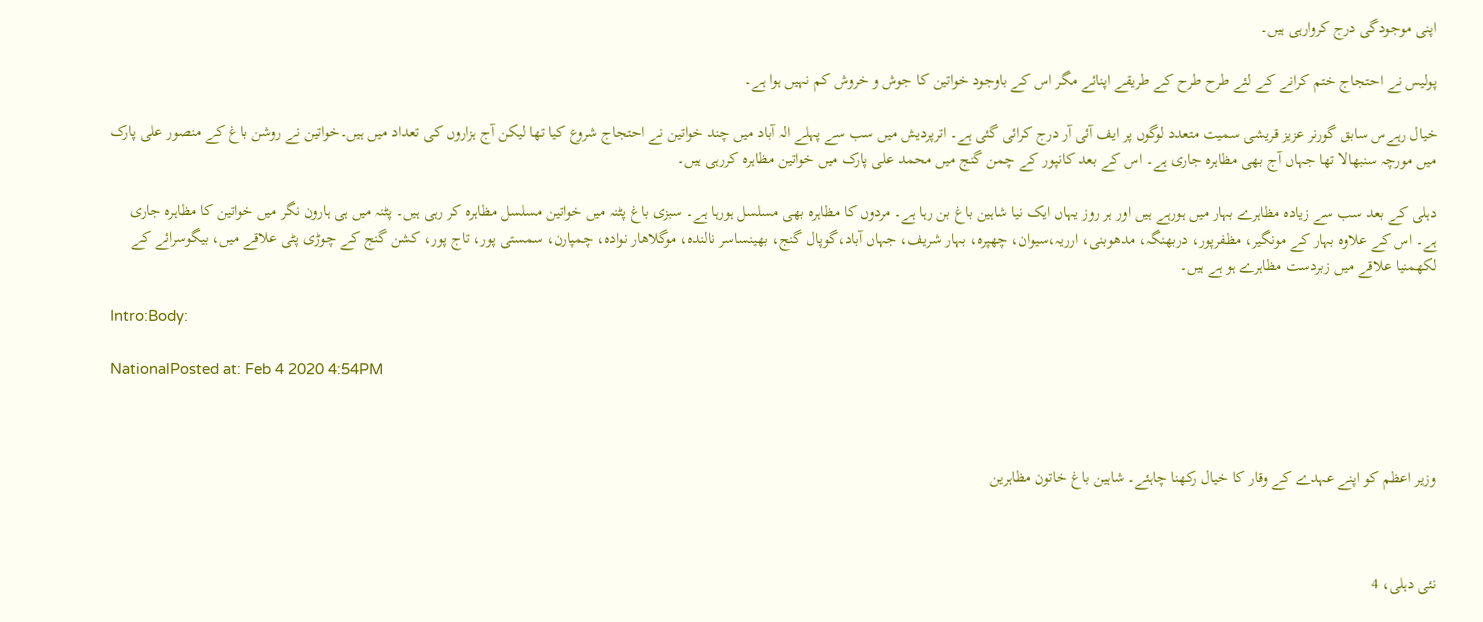اپنی موجودگی درج کروارہی ہیں۔

پولیس نے احتجاج ختم کرانے کے لئے طرح طرح کے طریقے اپنائے مگر اس کے باوجود خواتین کا جوش و خروش کم نہیں ہوا ہے۔

خیال رہےس سابق گورنر عزیز قریشی سمیت متعدد لوگوں پر ایف آئی آر درج کرائی گئی ہے۔ اترپردیش میں سب سے پہلے الہ آباد میں چند خواتین نے احتجاج شروع کیا تھا لیکن آج ہزاروں کی تعداد میں ہیں۔خواتین نے روشن باغ کے منصور علی پارک میں مورچہ سنبھالا تھا جہاں آج بھی مظاہرہ جاری ہے۔ اس کے بعد کانپور کے چمن گنج میں محمد علی پارک میں خواتین مظاہرہ کررہی ہیں۔

دہلی کے بعد سب سے زیادہ مظاہرے بہار میں ہورہے ہیں اور ہر روز یہاں ایک نیا شاہین باغ بن رہا ہے۔ مردوں کا مظاہرہ بھی مسلسل ہورہا ہے۔ سبزی باغ پٹنہ میں خواتین مسلسل مظاہرہ کر رہی ہیں۔ پٹنہ میں ہی ہارون نگر میں خواتین کا مظاہرہ جاری ہے۔ اس کے علاوہ بہار کے مونگیر، مظفرپور، دربھنگہ، مدھوبنی، ارریہ،سیوان، چھپرہ، بہار شریف، جہاں آباد،گوپال گنج، بھینساسر نالندہ، موگلاھار نوادہ، چمپارن، سمستی پور، تاج پور، کشن گنج کے چوڑی پٹی علاقے میں، بیگوسرائے کے لکھمنیا علاقے میں زبردست مظاہرے ہو ہے ہیں۔

Intro:Body:

NationalPosted at: Feb 4 2020 4:54PM



وزیر اعظم کو اپنے عہدے کے وقار کا خیال رکھنا چاہئے۔ شاہین باغ خاتون مظاہرین



نئی دہلی، 4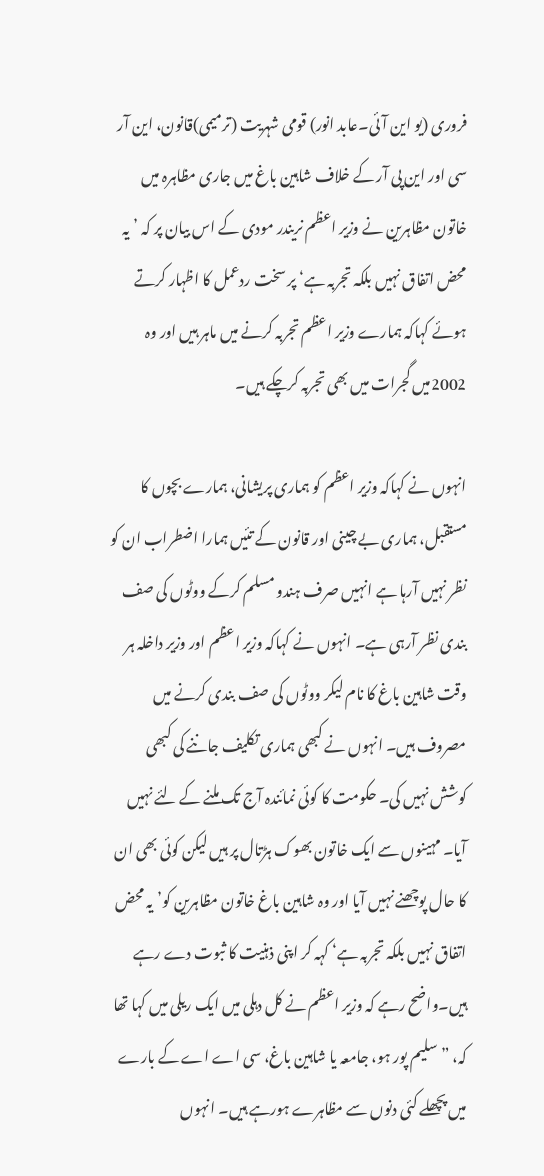فروری (یو این آئی۔عابد انور) قومی شہریت (ترمیمی)قانون، این آر سی اور این پی آر کے خلاف شاہین باغ میں جاری مظاہرہ میں خاتون مظاہرین نے وزیر اعظم نریندر مودی کے اس بیان پر کہ ’یہ محض اتفاق نہیں بلکہ تجربہ ہے‘ پر سخت ردعمل کا اظہار کرتے ہوئے کہاکہ ہمارے وزیر اعظم تجربہ کرنے میں ماہر ہیں اور وہ 2002میں گجرات میں بھی تجربہ کرچکے ہیں۔

انہوں نے کہاکہ وزیر اعظم کو ہماری پریشانی، ہمارے بچوں کا مستقبل، ہماری بے چینی اور قانون کے تئیں ہمارا اضطراب ان کو نظر نہیں آرہا ہے انہیں صرف ہندو مسلم کرکے ووٹوں کی صف بندی نظر آرہی ہے۔ انہوں نے کہاکہ وزیر اعظم اور وزیر داخلہ ہر وقت شاہین باغ کا نام لیکر ووٹوں کی صف بندی کرنے میں مصروف ہیں۔ انہوں نے کبھی ہماری تکلیف جاننے کی کبھی کوشش نہیں کی۔ حکومت کا کوئی نمائندہ آج تک ملنے کے لئے نہیں آیا۔ مہینوں سے ایک خاتون بھوک ہڑتال پر ہیں لیکن کوئی بھی ان کا حال پوچھنے نہیں آیا اور وہ شاہین باغ خاتون مظاہرین کو’یہ محض اتفاق نہیں بلکہ تجربہ ہے‘ کہہ کر اپنی ذہنیت کا ثبوت دے رہے ہیں۔واضح رہے کہ وزیر اعظم نے کل دہلی میں ایک ریلی میں کہا تھا کہ، ”سلیم پور ہو، جامعہ یا شاہین باغ، سی اے اے کے بارے میں پچھلے کئی دنوں سے مظاہرے ہورہے ہیں۔ انہوں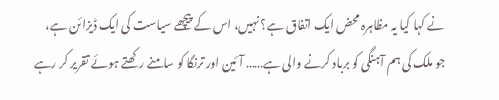نے کہا کیا یہ مظاہرہ محض ایک اتفاق ہے؟ نہیں، اس کے پیچھے سیاست کی ایک ڈیزائن ہے، جو ملک کی ہم آہنگی کو برباد کرنے والی ہے…… آئین اور ترنگا کو سامنے رکھتے ہوئے تقریر کر رہے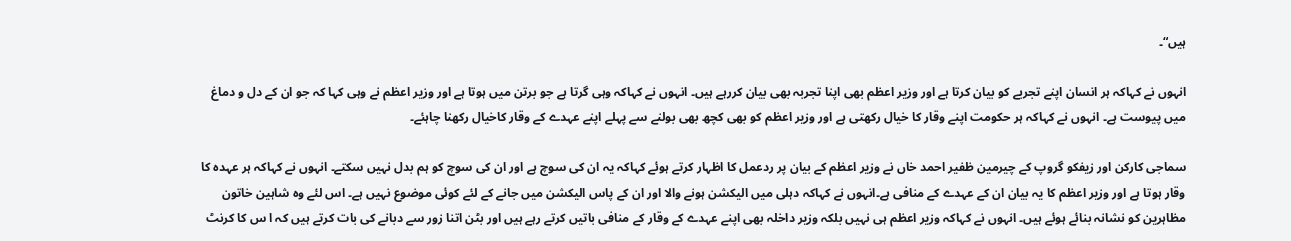ہیں“۔

انہوں نے کہاکہ ہر انسان اپنے تجربے کو بیان کرتا ہے اور وزیر اعظم بھی اپنا تجربہ بھی بیان کررہے ہیں۔ انہوں نے کہاکہ وہی گرتا ہے جو برتن میں ہوتا ہے اور وزیر اعظم نے وہی کہا کہ جو ان کے دل و دماغ میں پیوست ہے۔ انہوں نے کہاکہ ہر حکومت اپنے وقار کا خیال رکھتی ہے اور وزیر اعظم کو بھی کچھ بھی بولنے سے پہلے اپنے عہدے کے وقار کاخیال رکھنا چاہئے۔

سماجی کارکن اور زیفکو گروپ کے چیرمین ظفیر احمد خاں نے وزیر اعظم کے بیان پر ردعمل کا اظہار کرتے ہوئے کہاکہ یہ ان کی سوچ ہے اور ان کی سوچ کو ہم بدل نہیں سکتے۔ انہوں نے کہاکہ ہر عہدہ کا وقار ہوتا ہے اور وزیر اعظم کا یہ بیان ان کے عہدے کے منافی ہے۔انہوں نے کہاکہ دہلی میں الیکشن ہونے والا اور ان کے پاس الیکشن میں جانے کے لئے کوئی موضوع نہیں ہے۔ اس لئے وہ شاہین خاتون مظاہرین کو نشانہ بنائے ہوئے ہیں۔ انہوں نے کہاکہ وزیر اعظم ہی نہیں بلکہ وزیر داخلہ بھی اپنے عہدے کے وقار کے منافی باتیں کرتے رہے ہیں اور بٹن اتنا زور سے دبانے کی بات کرتے ہیں کہ ا س کا کرنٹ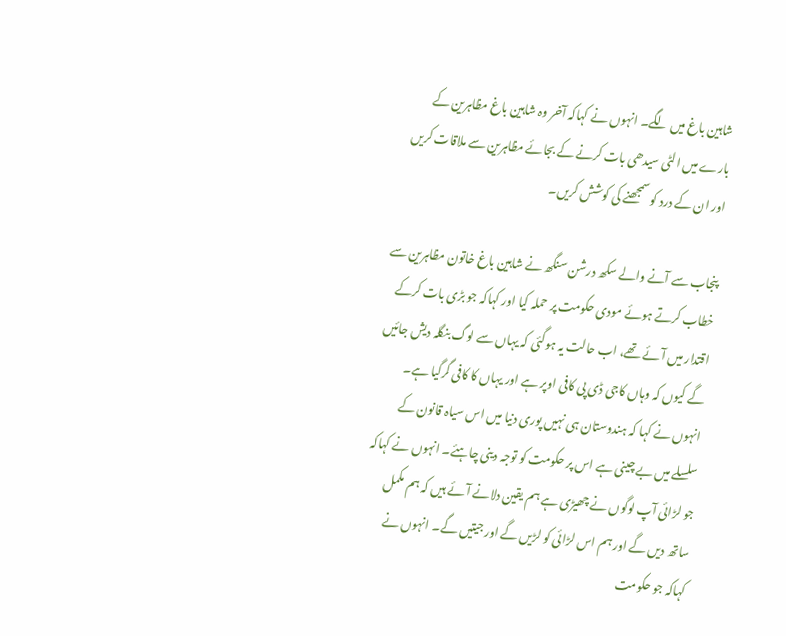شاہین باغ میں لگے۔ انہوں نے کہاکہ آخر وہ شاہین باغ مظاہرین کے بارے میں الٹی سیدھی بات کرنے کے بجائے مظاہرین سے ملاقات کریں اور ان کے درد کو سمجھنے کی کوشش کریں۔

پنجاب سے آنے والے سکھ درشن سنگھ نے شاہین باغ خاتون مظاہرین سے خطاب کرتے ہوئے مودی حکومت پر حملہ کیا اور کہاکہ جو بڑی بات کرکے اقتدار میں آئے تھے، اب حالت یہ ہوگئی کہ یہاں سے لوگ بنگلہ دیش جائیں گے کیوں کہ وہاں کاجی ڈی پی کافی اوپر ہے اور یہاں کا کافی گرگیا ہے۔ انہوں نے کہا کہ ہندوستان ہی نہیں پوری دنیا میں اس سیاہ قانون کے سلسلے میں بے چینی ہے اس پر حکومت کو توجہ دینی چاہئے۔ انہوں نے کہاکہ جو لڑائی آپ لوگوں نے چھیڑی ہے ہم یقین دلانے آئے ہیں کہ ہم مکمل ساتھ دیں گے اور ہم اس لڑائی کو لڑیں گے اور جیتیں گے۔ انہوں نے کہاکہ جو حکومت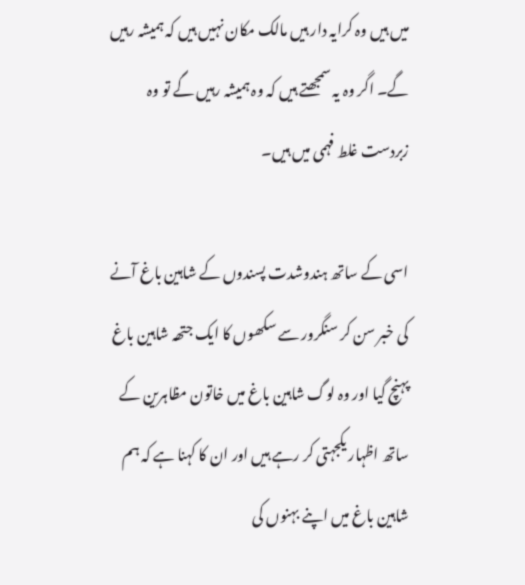میں ہیں وہ کرایہ دار ہیں مالک مکان نہیں ہیں کہ ہمیشہ رہیں گے۔ اگر وہ یہ سمجھتے ہیں کہ وہ ہمیشہ رہیں گے تو وہ زبردست غلط فہمی میں ہیں۔

اسی کے ساتھ ہندوشدت پسندوں کے شاہین باغ آنے کی خبر سن کر سنگرور سے سکھوں کا ایک جتھہ شاہین باغ پہنچ گیا اور وہ لوگ شاہین باغ میں خاتون مظاہرین کے ساتھ اظہار یکجہتی کر رہے ہیں اور ان کا کہنا ہے کہ ہم شاہین باغ میں اپنے بہنوں کی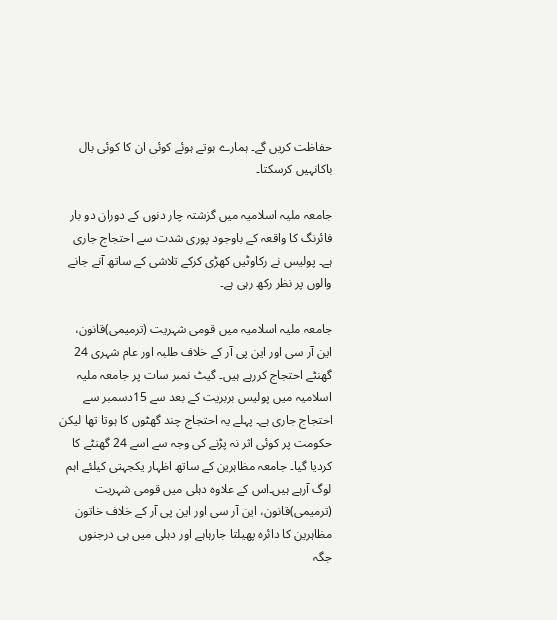حفاظت کریں گے۔ ہمارے ہوتے ہوئے کوئی ان کا کوئی بال باکانہیں کرسکتا۔

جامعہ ملیہ اسلامیہ میں گزشتہ چار دنوں کے دوران دو بار فائرنگ کا واقعہ کے باوجود پوری شدت سے احتجاج جاری ہے۔ پولیس نے رکاوٹیں کھڑی کرکے تلاشی کے ساتھ آنے جانے والوں پر نظر رکھ رہی ہے۔

جامعہ ملیہ اسلامیہ میں قومی شہریت (ترمیمی)قانون، این آر سی اور این پی آر کے خلاف طلبہ اور عام شہری 24 گھنٹے احتجاج کررہے ہیں۔ گیٹ نمبر سات پر جامعہ ملیہ اسلامیہ میں پولیس بربریت کے بعد سے 15دسمبر سے احتجاج جاری ہے۔ پہلے یہ احتجاج چند گھٹوں کا ہوتا تھا لیکن حکومت پر کوئی اثر نہ پڑنے کی وجہ سے اسے 24 گھنٹے کا کردیا گیا۔ جامعہ مظاہرین کے ساتھ اظہار یکجہتی کیلئے اہم لوگ آرہے ہیں۔اس کے علاوہ دہلی میں قومی شہریت (ترمیمی)قانون، این آر سی اور این پی آر کے خلاف خاتون مظاہرین کا دائرہ پھیلتا جارہاہے اور دہلی میں ہی درجنوں جگہ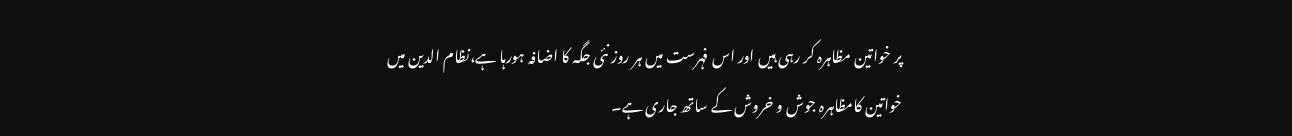پر خواتین مظاہرہ کر رہی ہیں اور اس فہرست میں ہر روز نئی جگہ کا اضافہ ہورہا ہے،نظام الدین میں خواتین کامظاہرہ جوش و خروش کے ساتھ جاری ہے۔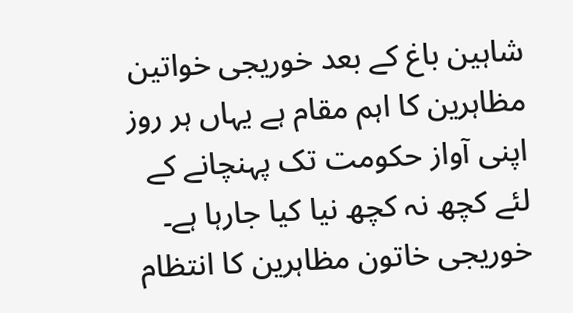شاہین باغ کے بعد خوریجی خواتین مظاہرین کا اہم مقام ہے یہاں ہر روز اپنی آواز حکومت تک پہنچانے کے لئے کچھ نہ کچھ نیا کیا جارہا ہے۔ خوریجی خاتون مظاہرین کا انتظام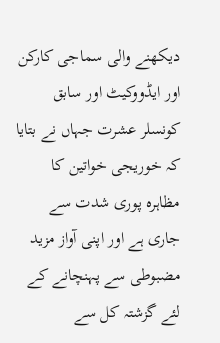دیکھنے والی سماجی کارکن اور ایڈووکیٹ اور سابق کونسلر عشرت جہاں نے بتایا کہ خوریجی خواتین کا مظاہرہ پوری شدت سے جاری ہے اور اپنی آواز مزید مضبوطی سے پہنچانے کے لئے گزشتہ کل سے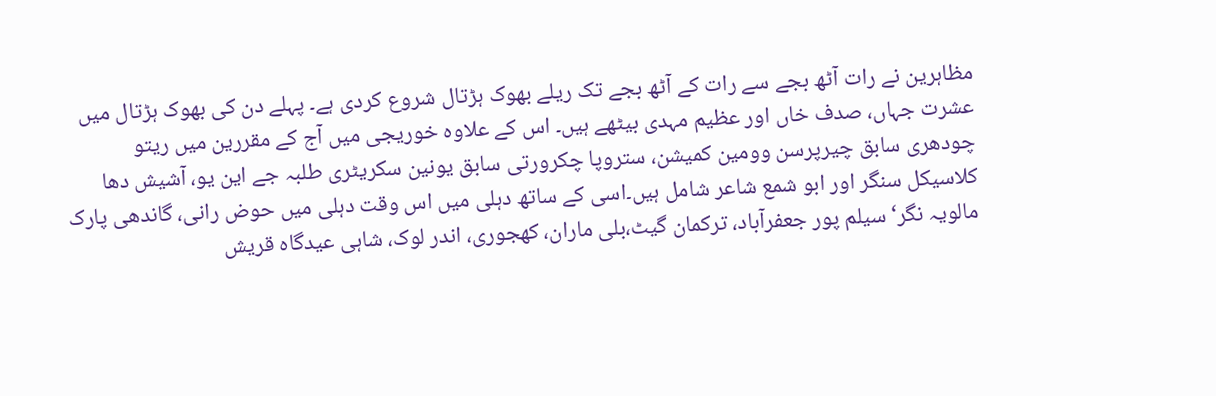مظاہرین نے رات آٹھ بجے سے رات کے آٹھ بجے تک ریلے بھوک ہڑتال شروع کردی ہے۔ پہلے دن کی بھوک ہڑتال میں عشرت جہاں، صدف خاں اور عظیم مہدی بیٹھے ہیں۔ اس کے علاوہ خوریجی میں آج کے مقررین میں ریتو چودھری سابق چیرپرسن وومین کمیشن، ستروپا چکرورتی سابق یونین سکریٹری طلبہ جے این یو، آشیش دھا کلاسیکل سنگر اور ابو شمع شاعر شامل ہیں۔اسی کے ساتھ دہلی میں اس وقت دہلی میں حوض رانی، گاندھی پارک مالویہ نگر‘ سیلم پور جعفرآباد، ترکمان گیٹ،بلی ماران، کھجوری، اندر لوک، شاہی عیدگاہ قریش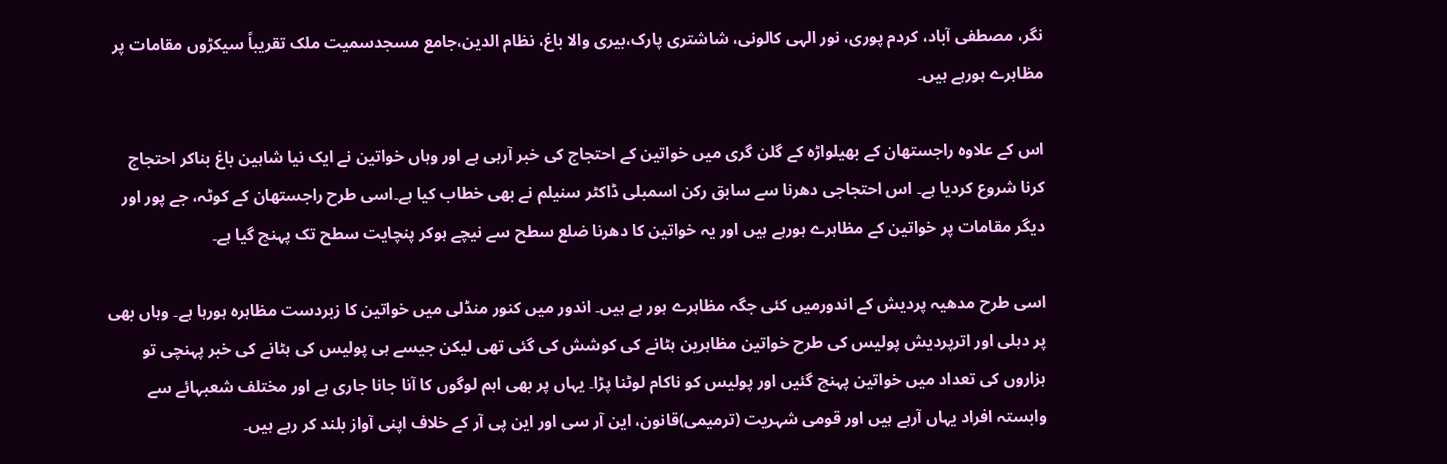نگر، مصطفی آباد، کردم پوری، نور الہی کالونی، شاشتری پارک،بیری والا باغ، نظام الدین،جامع مسجدسمیت ملک تقریباً سیکڑوں مقامات پر مظاہرے ہورہے ہیں۔

اس کے علاوہ راجستھان کے بھیلواڑہ کے گلن گری میں خواتین کے احتجاج کی خبر آرہی ہے اور وہاں خواتین نے ایک نیا شاہین باغ بناکر احتجاج کرنا شروع کردیا ہے۔ اس احتجاجی دھرنا سے سابق رکن اسمبلی ڈاکٹر سنیلم نے بھی خطاب کیا ہے۔اسی طرح راجستھان کے کوٹہ، جے پور اور دیگر مقامات پر خواتین کے مظاہرے ہورہے ہیں اور یہ خواتین کا دھرنا ضلع سطح سے نیچے ہوکر پنچایت سطح تک پہنچ گیا ہے۔

اسی طرح مدھیہ پردیش کے اندورمیں کئی جگہ مظاہرے ہور ہے ہیں۔ اندور میں کنور منڈلی میں خواتین کا زبردست مظاہرہ ہورہا ہے۔ وہاں بھی پر دہلی اور اترپردیش پولیس کی طرح خواتین مظاہرین ہٹانے کی کوشش کی گئی تھی لیکن جیسے ہی پولیس کی ہٹانے کی خبر پہنچی تو ہزاروں کی تعداد میں خواتین پہنچ گئیں اور پولیس کو ناکام لوٹنا پڑا۔ یہاں پر بھی اہم لوگوں کا آنا جانا جاری ہے اور مختلف شعبہائے سے وابستہ افراد یہاں آرہے ہیں اور قومی شہریت (ترمیمی)قانون، این آر سی اور این پی آر کے خلاف اپنی آواز بلند کر رہے ہیں۔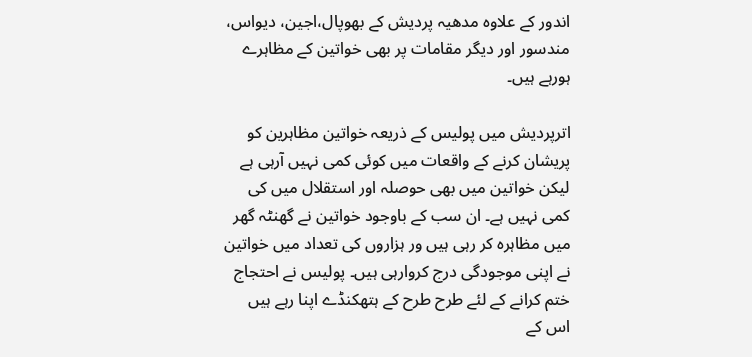اندور کے علاوہ مدھیہ پردیش کے بھوپال،اجین، دیواس، مندسور اور دیگر مقامات پر بھی خواتین کے مظاہرے ہورہے ہیں۔

اترپردیش میں پولیس کے ذریعہ خواتین مظاہرین کو پریشان کرنے کے واقعات میں کوئی کمی نہیں آرہی ہے لیکن خواتین میں بھی حوصلہ اور استقلال میں کی کمی نہیں ہے۔ ان سب کے باوجود خواتین نے گھنٹہ گھر میں مظاہرہ کر رہی ہیں ور ہزاروں کی تعداد میں خواتین نے اپنی موجودگی درج کروارہی ہیں۔ پولیس نے احتجاج ختم کرانے کے لئے طرح طرح کے ہتھکنڈے اپنا رہے ہیں اس کے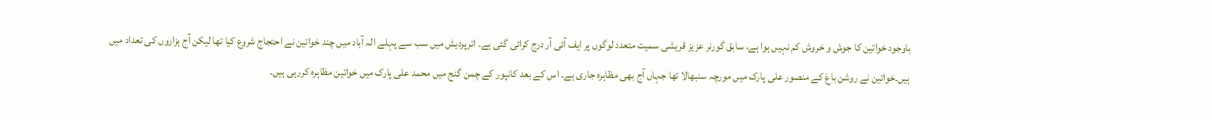باوجود خواتین کا جوش و خروش کم نہیں ہوا ہے، سابق گورنر عزیز قریشی سمیت متعدد لوگوں پر ایف آئی آر درج کرائی گئی ہے۔ اترپردیش میں سب سے پہلے الہ آباد میں چند خواتین نے احتجاج شروع کیا تھا لیکن آج ہزاروں کی تعداد میں ہیں۔خواتین نے روشن باغ کے منصور علی پارک میں مورچہ سنبھالا تھا جہاں آج بھی مظاہرہ جاری ہے۔ اس کے بعد کانپور کے چمن گنج میں محمد علی پارک میں خواتین مظاہرہ کررہی ہیں۔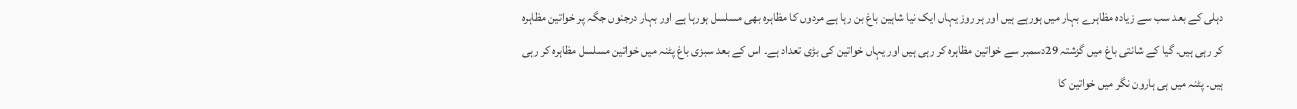دہلی کے بعد سب سے زیادہ مظاہرے بہار میں ہورہے ہیں اور ہر روز یہاں ایک نیا شاہین باغ بن رہا ہے مردوں کا مظاہرہ بھی مسلسل ہورہا ہے اور بہار درجنوں جگہ پر خواتین مظاہرہ کر رہی ہیں۔ گیا کے شانتی باغ میں گزشتہ 29دسمبر سے خواتین مظاہرہ کر رہی ہیں اور یہاں خواتین کی بڑی تعداد ہے۔ اس کے بعد سبزی باغ پٹنہ میں خواتین مسلسل مظاہرہ کر رہی ہیں۔ پٹنہ میں ہی ہارون نگر میں خواتین کا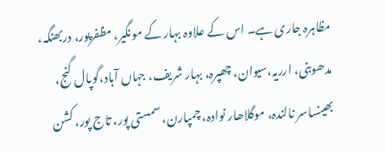مظاہرہ جاری ہے۔ اس کے علاوہ بہار کے مونگیر، مظفرپور، دربھنگہ، مدھوبنی، ارریہ،سیوان، چھپرہ، بہار شریف، جہاں آباد،گوپال گنج، بھینساسر نالندہ، موگلاھار نوادہ، چمپارن، سمستی پور، تاج پور، کشن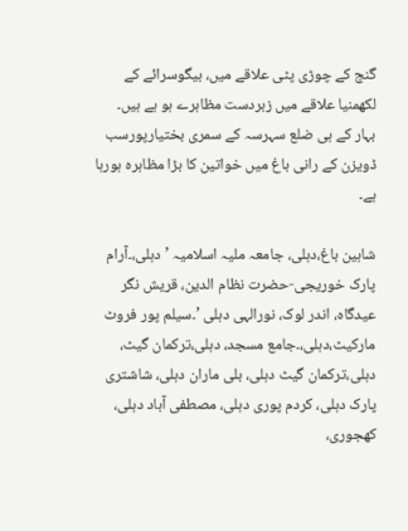گنج کے چوڑی پٹی علاقے میں، بیگوسرائے کے لکھمنیا علاقے میں زبردست مظاہرے ہو ہے ہیں۔ بہار کے ہی ضلع سہرسہ کے سمری بختیارپورسب ڈویزن کے رانی باغ میں خواتین کا بڑا مظاہرہ ہورہا ہے۔

شاہین باغ،دہلی، جامعہ ملیہ اسلامیہ ’دہلی،۔آرام پارک خوریجی-حضرت نظام الدین، قریش نگر عیدگاہ، اندر لوک، نورالہی دہلی ’۔سیلم پور فروٹ مارکیٹ،دہلی،۔جامع مسجد، دہلی،ترکمان گیٹ، دہلی،ترکمان گیٹ دہلی، بلی ماران دہلی، شاشتری پارک دہلی، کردم پوری دہلی، مصطفی آباد دہلی، کھجوری،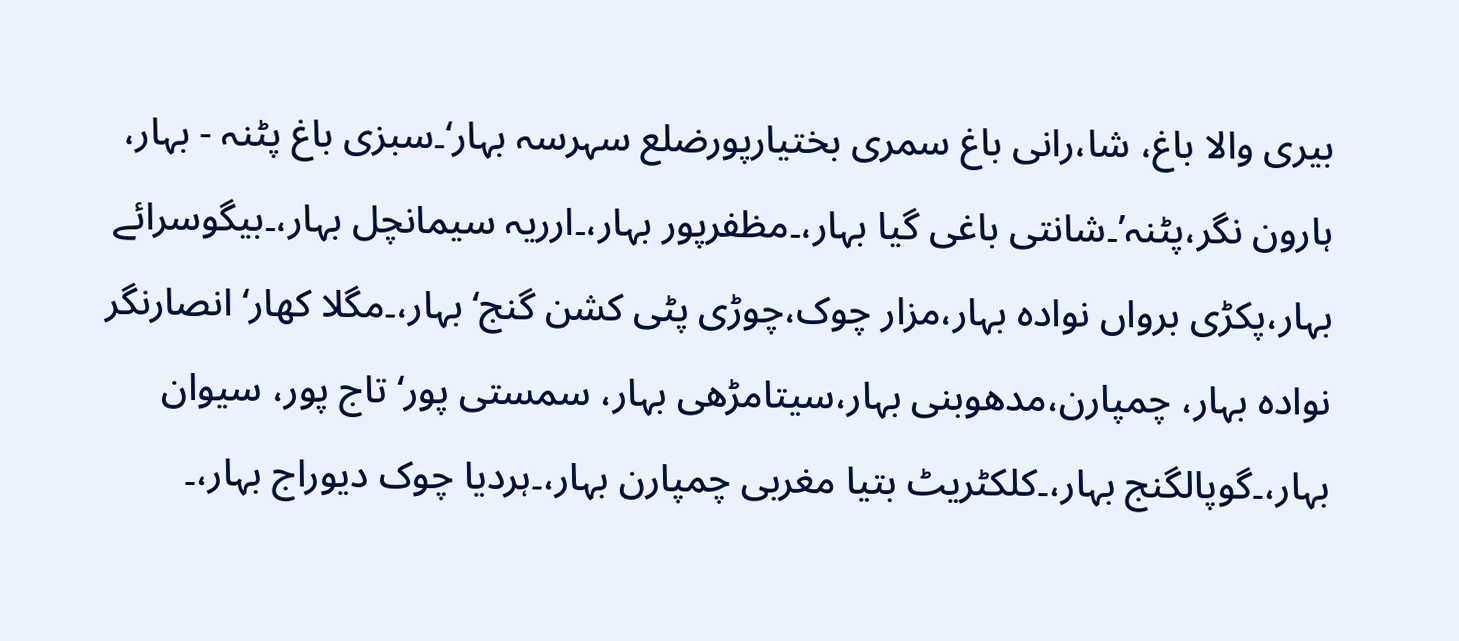بیری والا باغ، شا،رانی باغ سمری بختیارپورضلع سہرسہ بہار‘۔سبزی باغ پٹنہ - بہار، ہارون نگر،پٹنہ’۔شانتی باغی گیا بہار،۔مظفرپور بہار،۔ارریہ سیمانچل بہار،۔بیگوسرائے بہار،پکڑی برواں نوادہ بہار،مزار چوک،چوڑی پٹی کشن گنج‘ بہار،۔مگلا کھار‘ انصارنگر نوادہ بہار، چمپارن،مدھوبنی بہار،سیتامڑھی بہار، سمستی پور‘ تاج پور، سیوان بہار،۔گوپالگنج بہار،۔کلکٹریٹ بتیا مغربی چمپارن بہار،۔ہردیا چوک دیوراج بہار،۔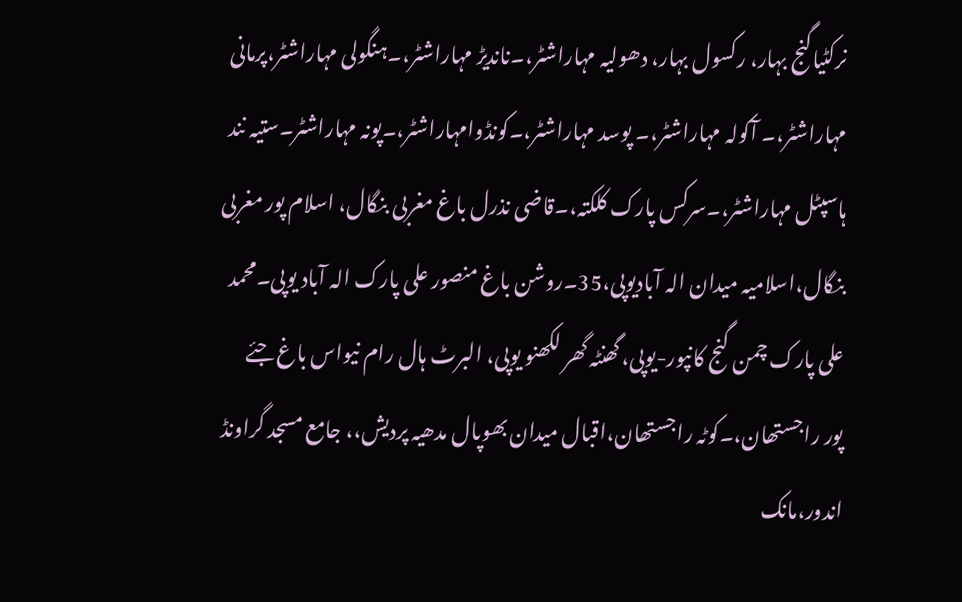نرکٹیاگنج بہار، رکسول بہار، دھولیہ مہاراشٹر،۔ناندیڑ مہاراشٹر،۔ہنگولی مہاراشٹر،پرمانی مہاراشٹر،۔ آکولہ مہاراشٹر،۔ پوسد مہاراشٹر،۔کونڈوامہاراشٹر،۔پونہ مہاراشٹر۔ستیہ نند ہاسپٹل مہاراشٹر،۔سرکس پارک کلکتہ،۔قاضی نذرل باغ مغربی بنگال، اسلام پور مغربی بنگال،اسلامیہ میدان الہ آبادیوپی،35۔روشن باغ منصور علی پارک الہ آباد یوپی۔محمد علی پارک چمن گنج کانپور-یوپی، گھنٹہ گھر لکھنو یوپی، البرٹ ہال رام نیواس باغ جئے پور راجستھان،۔کوٹہ راجستھان،اقبال میدان بھوپال مدھیہ پردیش،، جامع مسجد گراونڈ اندور،مانک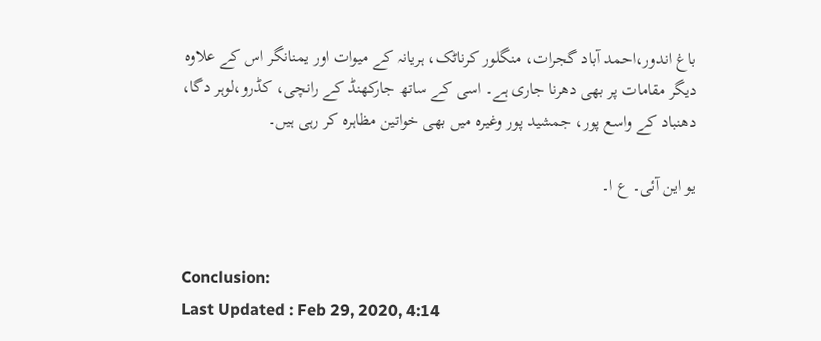باغ اندور،احمد آباد گجرات، منگلور کرناٹک، ہریانہ کے میوات اور یمنانگر اس کے علاوہ دیگر مقامات پر بھی دھرنا جاری ہے۔ اسی کے ساتھ جارکھنڈ کے رانچی، کڈرو،لوہر دگا، دھنباد کے واسع پور، جمشید پور وغیرہ میں بھی خواتین مظاہرہ کر رہی ہیں۔

یو این آئی۔ ع ا۔


Conclusion:
Last Updated : Feb 29, 2020, 4:14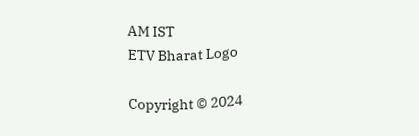AM IST
ETV Bharat Logo

Copyright © 2024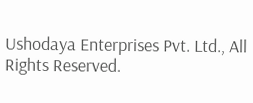Ushodaya Enterprises Pvt. Ltd., All Rights Reserved.